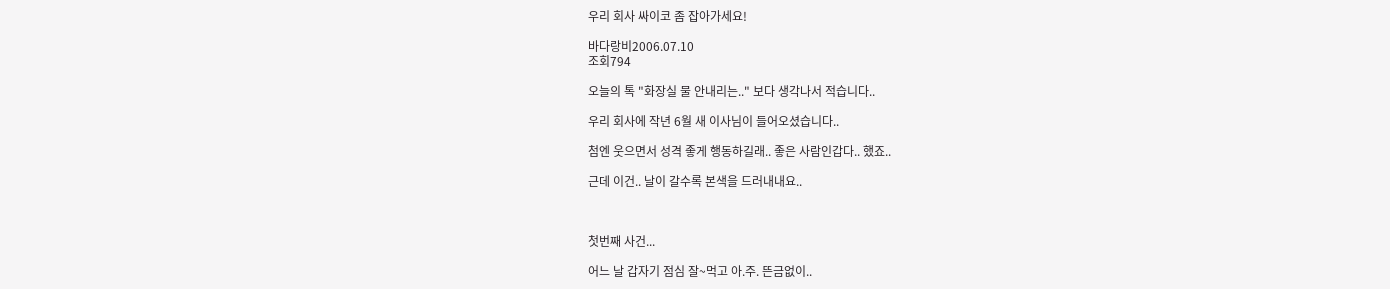우리 회사 싸이코 좀 잡아가세요!

바다랑비2006.07.10
조회794

오늘의 톡 "화장실 물 안내리는.." 보다 생각나서 적습니다..

우리 회사에 작년 6월 새 이사님이 들어오셨습니다..

첨엔 웃으면서 성격 좋게 행동하길래.. 좋은 사람인갑다.. 했죠..

근데 이건.. 날이 갈수록 본색을 드러내내요..



첫번째 사건...

어느 날 갑자기 점심 잘~먹고 아.주. 뜬금없이..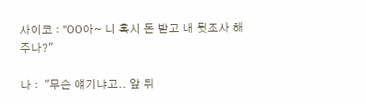사이코 : "OO아~ 니 혹시 돈 받고 내 뒷조사 해주나?"

나 :  "무슨 얘기냐고.. 앞 뒤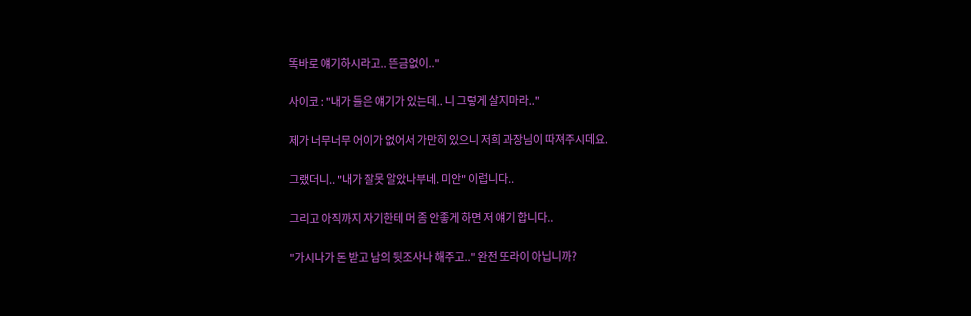똑바로 얘기하시라고.. 뜬금없이.."

사이코 : "내가 들은 얘기가 있는데.. 니 그렇게 살지마라.."

제가 너무너무 어이가 없어서 가만히 있으니 저희 과장님이 따져주시데요.

그랬더니.. "내가 잘못 알았나부네. 미안" 이럽니다..

그리고 아직까지 자기한테 머 좀 안좋게 하면 저 얘기 합니다..

"가시나가 돈 받고 남의 뒷조사나 해주고.." 완전 또라이 아닙니까?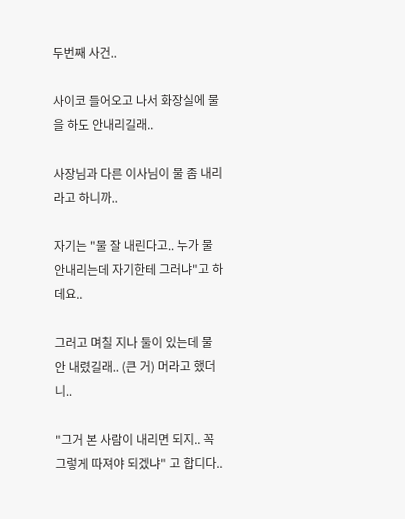두번째 사건..

사이코 들어오고 나서 화장실에 물을 하도 안내리길래..

사장님과 다른 이사님이 물 좀 내리라고 하니까..

자기는 "물 잘 내린다고.. 누가 물 안내리는데 자기한테 그러냐"고 하데요..

그러고 며칠 지나 둘이 있는데 물 안 내렸길래.. (큰 거) 머라고 했더니..

"그거 본 사람이 내리면 되지.. 꼭 그렇게 따져야 되겠냐" 고 합디다..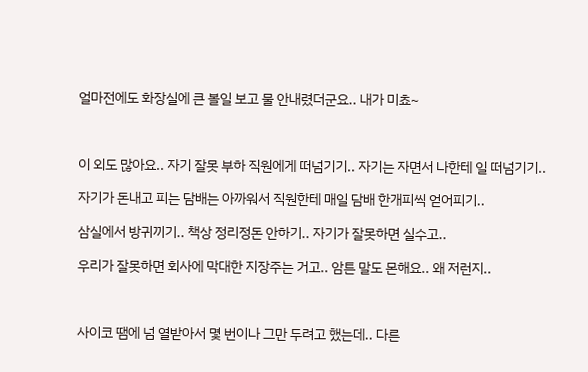얼마전에도 화장실에 큰 볼일 보고 물 안내렸더군요.. 내가 미쵸~



이 외도 많아요.. 자기 잘못 부하 직원에게 떠넘기기.. 자기는 자면서 나한테 일 떠넘기기..

자기가 돈내고 피는 담배는 아까워서 직원한테 매일 담배 한개피씩 얻어피기..

삼실에서 방귀끼기.. 책상 정리정돈 안하기.. 자기가 잘못하면 실수고..

우리가 잘못하면 회사에 막대한 지장주는 거고.. 암튼 말도 몬해요.. 왜 저런지..



사이코 땜에 넘 열받아서 몇 번이나 그만 두려고 했는데.. 다른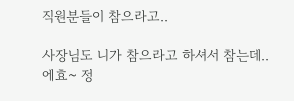직원분들이 참으라고..

사장님도 니가 참으라고 하셔서 참는데.. 에효~ 정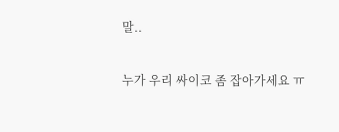말..

누가 우리 싸이코 좀 잡아가세요 ㅠ